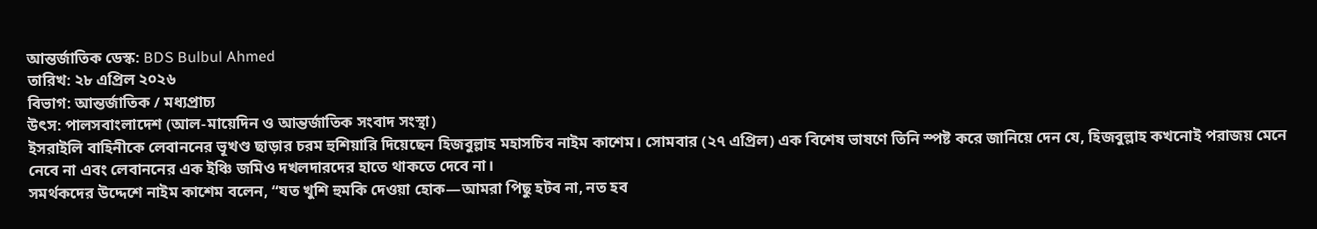আন্তর্জাতিক ডেস্ক: BDS Bulbul Ahmed
তারিখ: ২৮ এপ্রিল ২০২৬
বিভাগ: আন্তর্জাতিক / মধ্যপ্রাচ্য
উৎস: পালসবাংলাদেশ (আল-মায়েদিন ও আন্তর্জাতিক সংবাদ সংস্থা)
ইসরাইলি বাহিনীকে লেবাননের ভূখণ্ড ছাড়ার চরম হুশিয়ারি দিয়েছেন হিজবুল্লাহ মহাসচিব নাইম কাশেম। সোমবার (২৭ এপ্রিল) এক বিশেষ ভাষণে তিনি স্পষ্ট করে জানিয়ে দেন যে, হিজবুল্লাহ কখনোই পরাজয় মেনে নেবে না এবং লেবাননের এক ইঞ্চি জমিও দখলদারদের হাতে থাকতে দেবে না।
সমর্থকদের উদ্দেশে নাইম কাশেম বলেন, “যত খুশি হুমকি দেওয়া হোক—আমরা পিছু হটব না, নত হব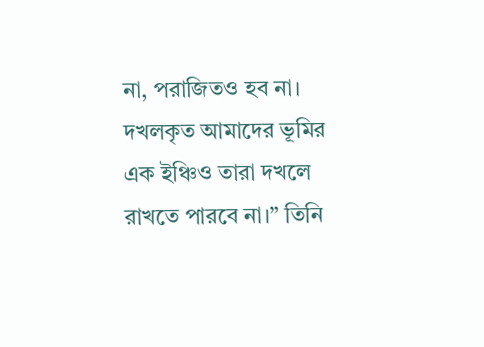না, পরাজিতও হব না। দখলকৃত আমাদের ভূমির এক ইঞ্চিও তারা দখলে রাখতে পারবে না।” তিনি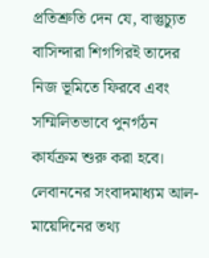প্রতিশ্রুতি দেন যে, বাস্তুচ্যুত বাসিন্দারা শিগগিরই তাদের নিজ ভূমিতে ফিরবে এবং সম্মিলিতভাবে পুনর্গঠন কার্যক্রম শুরু করা হবে।
লেবাননের সংবাদমাধ্যম আল-মায়েদিনের তথ্য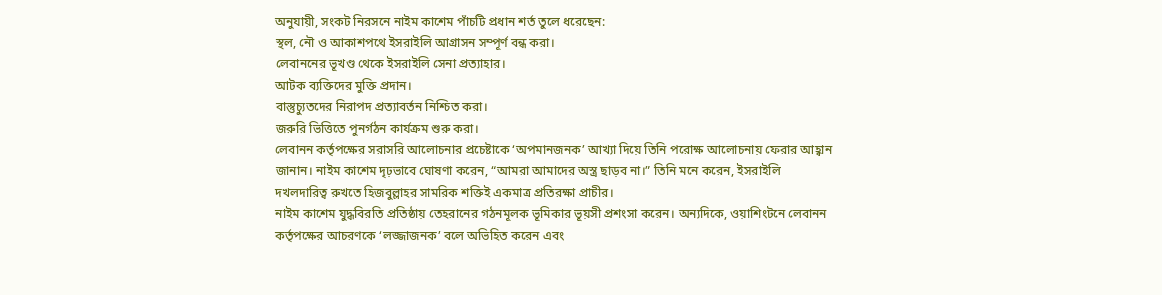অনুযায়ী, সংকট নিরসনে নাইম কাশেম পাঁচটি প্রধান শর্ত তুলে ধরেছেন:
স্থল, নৌ ও আকাশপথে ইসরাইলি আগ্রাসন সম্পূর্ণ বন্ধ করা।
লেবাননের ভূখণ্ড থেকে ইসরাইলি সেনা প্রত্যাহার।
আটক ব্যক্তিদের মুক্তি প্রদান।
বাস্তুচ্যুতদের নিরাপদ প্রত্যাবর্তন নিশ্চিত করা।
জরুরি ভিত্তিতে পুনর্গঠন কার্যক্রম শুরু করা।
লেবানন কর্তৃপক্ষের সরাসরি আলোচনার প্রচেষ্টাকে ‘অপমানজনক’ আখ্যা দিয়ে তিনি পরোক্ষ আলোচনায় ফেরার আহ্বান জানান। নাইম কাশেম দৃঢ়ভাবে ঘোষণা করেন, “আমরা আমাদের অস্ত্র ছাড়ব না।” তিনি মনে করেন, ইসরাইলি দখলদারিত্ব রুখতে হিজবুল্লাহর সামরিক শক্তিই একমাত্র প্রতিরক্ষা প্রাচীর।
নাইম কাশেম যুদ্ধবিরতি প্রতিষ্ঠায় তেহরানের গঠনমূলক ভূমিকার ভূয়সী প্রশংসা করেন। অন্যদিকে, ওয়াশিংটনে লেবানন কর্তৃপক্ষের আচরণকে ‘লজ্জাজনক’ বলে অভিহিত করেন এবং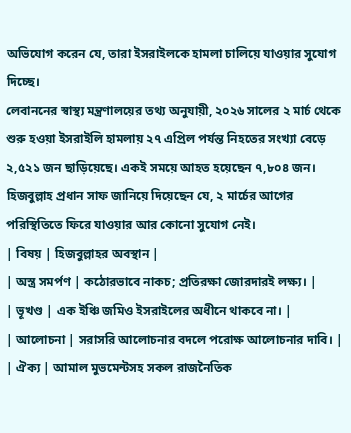অভিযোগ করেন যে, তারা ইসরাইলকে হামলা চালিয়ে যাওয়ার সুযোগ দিচ্ছে।
লেবাননের স্বাস্থ্য মন্ত্রণালয়ের তথ্য অনুযায়ী, ২০২৬ সালের ২ মার্চ থেকে শুরু হওয়া ইসরাইলি হামলায় ২৭ এপ্রিল পর্যন্ত নিহতের সংখ্যা বেড়ে ২,৫২১ জন ছাড়িয়েছে। একই সময়ে আহত হয়েছেন ৭,৮০৪ জন। হিজবুল্লাহ প্রধান সাফ জানিয়ে দিয়েছেন যে, ২ মার্চের আগের পরিস্থিতিতে ফিরে যাওয়ার আর কোনো সুযোগ নেই।
| বিষয় | হিজবুল্লাহর অবস্থান |
| অস্ত্র সমর্পণ | কঠোরভাবে নাকচ; প্রতিরক্ষা জোরদারই লক্ষ্য। |
| ভূখণ্ড | এক ইঞ্চি জমিও ইসরাইলের অধীনে থাকবে না। |
| আলোচনা | সরাসরি আলোচনার বদলে পরোক্ষ আলোচনার দাবি। |
| ঐক্য | আমাল মুভমেন্টসহ সকল রাজনৈতিক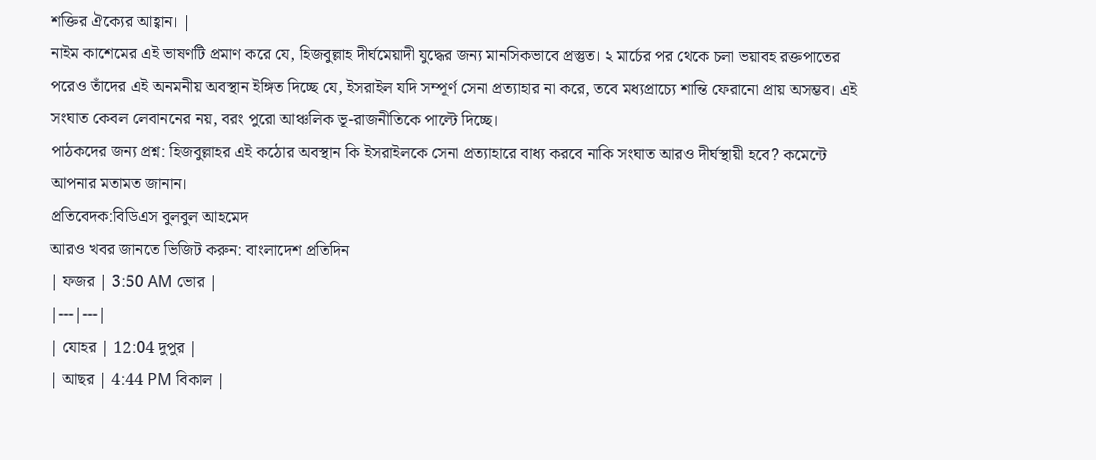শক্তির ঐক্যের আহ্বান। |
নাইম কাশেমের এই ভাষণটি প্রমাণ করে যে, হিজবুল্লাহ দীর্ঘমেয়াদী যুদ্ধের জন্য মানসিকভাবে প্রস্তুত। ২ মার্চের পর থেকে চলা ভয়াবহ রক্তপাতের পরেও তাঁদের এই অনমনীয় অবস্থান ইঙ্গিত দিচ্ছে যে, ইসরাইল যদি সম্পূর্ণ সেনা প্রত্যাহার না করে, তবে মধ্যপ্রাচ্যে শান্তি ফেরানো প্রায় অসম্ভব। এই সংঘাত কেবল লেবাননের নয়, বরং পুরো আঞ্চলিক ভূ-রাজনীতিকে পাল্টে দিচ্ছে।
পাঠকদের জন্য প্রশ্ন: হিজবুল্লাহর এই কঠোর অবস্থান কি ইসরাইলকে সেনা প্রত্যাহারে বাধ্য করবে নাকি সংঘাত আরও দীর্ঘস্থায়ী হবে? কমেন্টে আপনার মতামত জানান।
প্রতিবেদক:বিডিএস বুলবুল আহমেদ
আরও খবর জানতে ভিজিট করুন: বাংলাদেশ প্রতিদিন
| ফজর | 3:50 AM ভোর |
|---|---|
| যোহর | 12:04 দুপুর |
| আছর | 4:44 PM বিকাল |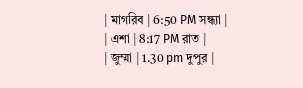| মাগরিব | 6:50 PM সন্ধ্যা |
| এশা | 8:17 PM রাত |
| জুম্মা | 1.30 pm দুপুর |